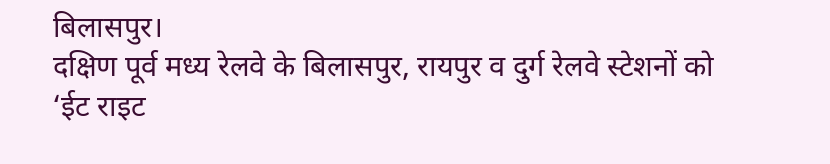बिलासपुर।
दक्षिण पूर्व मध्य रेलवे के बिलासपुर, रायपुर व दुर्ग रेलवे स्टेशनों को ‘ईट राइट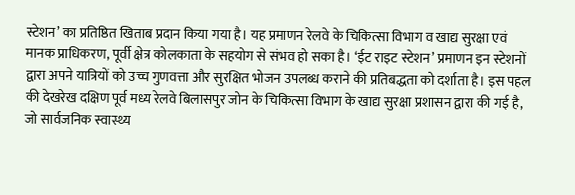स्टेशन’ का प्रतिष्ठित खिताब प्रदान किया गया है। यह प्रमाणन रेलवे के चिकित्सा विभाग व खाद्य सुरक्षा एवं मानक प्राधिकरण, पूर्वी क्षेत्र कोलकाता के सहयोग से संभव हो सका है। ‘ईट राइट स्टेशन’ प्रमाणन इन स्टेशनों द्वारा अपने यात्रियों को उच्च गुणवत्ता और सुरक्षित भोजन उपलब्ध कराने की प्रतिबद्धता को दर्शाता है। इस पहल की देखरेख दक्षिण पूर्व मध्य रेलवे बिलासपुर जोन के चिकित्सा विभाग के खाद्य सुरक्षा प्रशासन द्वारा की गई है, जो सार्वजनिक स्वास्थ्य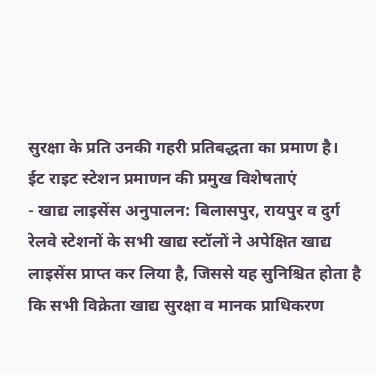सुरक्षा के प्रति उनकी गहरी प्रतिबद्धता का प्रमाण है।
ईट राइट स्टेशन प्रमाणन की प्रमुख विशेषताएं
- खाद्य लाइसेंस अनुपालन: बिलासपुर, रायपुर व दुर्ग रेलवे स्टेशनों के सभी खाद्य स्टॉलों ने अपेक्षित खाद्य लाइसेंस प्राप्त कर लिया है, जिससे यह सुनिश्चित होता है कि सभी विक्रेता खाद्य सुरक्षा व मानक प्राधिकरण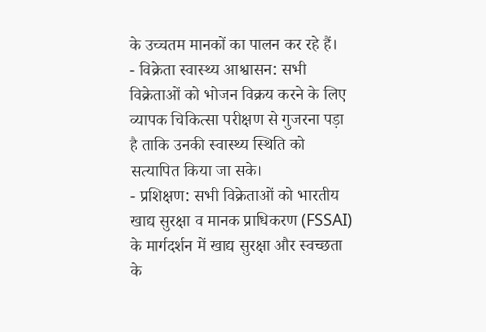के उच्चतम मानकों का पालन कर रहे हैं।
- विक्रेता स्वास्थ्य आश्वासन: सभी विक्रेताओं को भोजन विक्रय करने के लिए व्यापक चिकित्सा परीक्षण से गुजरना पड़ा है ताकि उनकी स्वास्थ्य स्थिति को सत्यापित किया जा सके।
- प्रशिक्षण: सभी विक्रेताओं को भारतीय खाद्य सुरक्षा व मानक प्राधिकरण (FSSAI) के मार्गदर्शन में खाद्य सुरक्षा और स्वच्छता के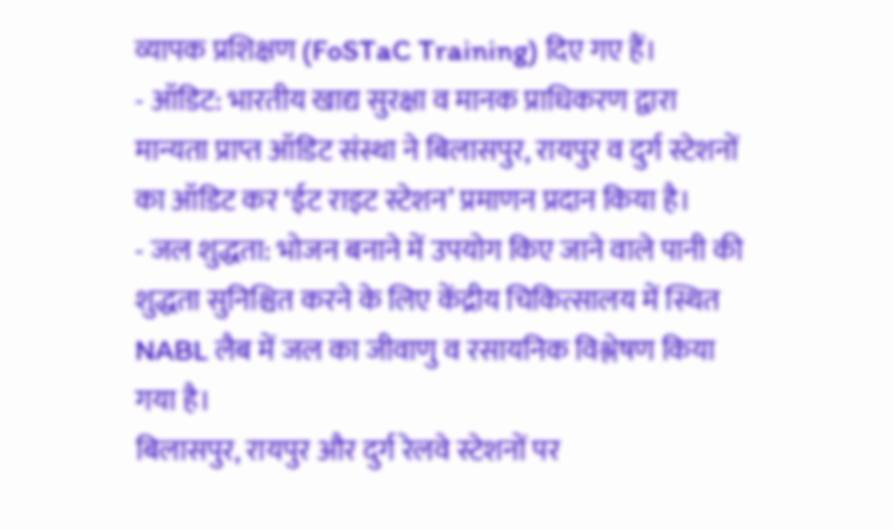व्यापक प्रशिक्षण (FoSTaC Training) दिए गए हैं।
- ऑडिट: भारतीय खाद्य सुरक्षा व मानक प्राधिकरण द्वारा मान्यता प्राप्त ऑडिट संस्था ने बिलासपुर, रायपुर व दुर्ग स्टेशनों का ऑडिट कर ‘ईट राइट स्टेशन’ प्रमाणन प्रदान किया है।
- जल शुद्धता: भोजन बनाने में उपयोग किए जाने वाले पानी की शुद्धता सुनिश्चित करने के लिए केंद्रीय चिकित्सालय में स्थित NABL लैब में जल का जीवाणु व रसायनिक विश्लेषण किया गया है।
बिलासपुर, रायपुर और दुर्ग रेलवे स्टेशनों पर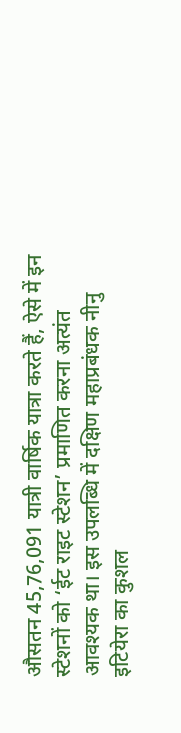औसतन 45,76,091 यात्री वार्षिक यात्रा करते हैं, ऐसे में इन स्टेशनों को ‘ईट राइट स्टेशन’ प्रमाणित करना अत्यंत आवश्यक था। इस उपलब्धि में दक्षिण महाप्रबंधक नीनु इटियेरा का कुशल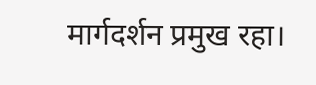मार्गदर्शन प्रमुख रहा।